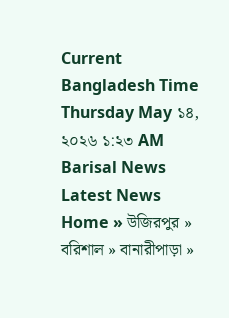Current Bangladesh Time
Thursday May ১৪, ২০২৬ ১:২৩ AM
Barisal News
Latest News
Home » উজিরপুর » বরিশাল » বানারীপাড়া »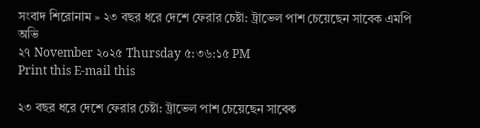সংবাদ শিরোনাম » ২৩ বছর ধরে দেশে ফেরার চেষ্টা: ট্রাভেল পাশ চেয়েছেন সাবেক এমপি অভি
২৭ November ২০২৫ Thursday ৫:৩৬:১৫ PM
Print this E-mail this

২৩ বছর ধরে দেশে ফেরার চেষ্টা: ট্রাভেল পাশ চেয়েছেন সাবেক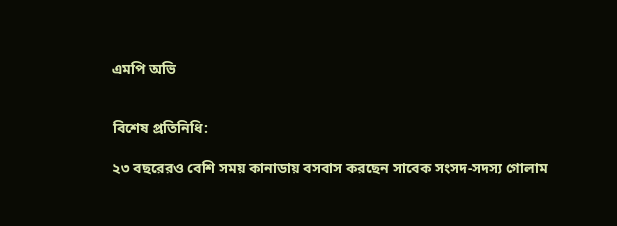এমপি অভি


বিশেষ প্রতিনিধি:

২৩ বছরেরও বেশি সময় কানাডায় বসবাস করছেন সাবেক সংসদ-সদস্য গোলাম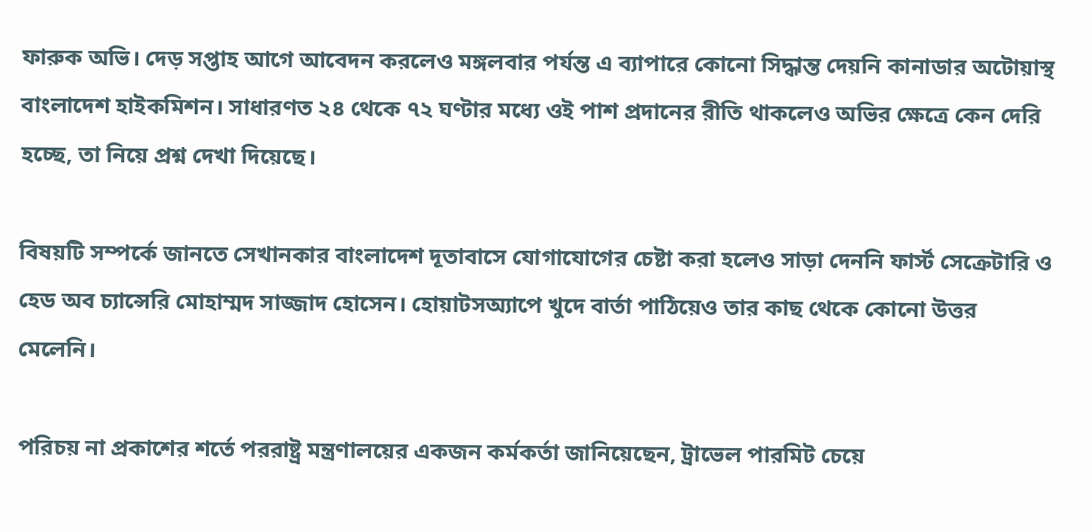ফারুক অভি। দেড় সপ্তাহ আগে আবেদন করলেও মঙ্গলবার পর্যন্ত এ ব্যাপারে কোনো সিদ্ধান্ত দেয়নি কানাডার অটোয়াস্থ বাংলাদেশ হাইকমিশন। সাধারণত ২৪ থেকে ৭২ ঘণ্টার মধ্যে ওই পাশ প্রদানের রীতি থাকলেও অভির ক্ষেত্রে কেন দেরি হচ্ছে, তা নিয়ে প্রশ্ন দেখা দিয়েছে।

বিষয়টি সম্পর্কে জানতে সেখানকার বাংলাদেশ দূতাবাসে যোগাযোগের চেষ্টা করা হলেও সাড়া দেননি ফার্স্ট সেক্রেটারি ও হেড অব চ্যান্সেরি মোহাম্মদ সাজ্জাদ হোসেন। হোয়াটসঅ্যাপে খুদে বার্তা পাঠিয়েও তার কাছ থেকে কোনো উত্তর মেলেনি।

পরিচয় না প্রকাশের শর্তে পররাষ্ট্র মন্ত্রণালয়ের একজন কর্মকর্তা জানিয়েছেন, ট্রাভেল পারমিট চেয়ে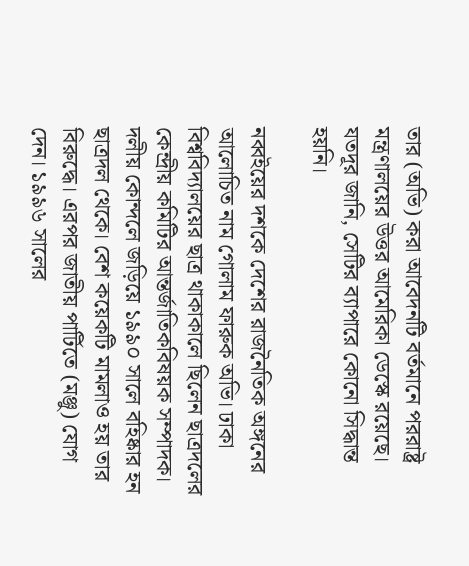তার (অভি) করা আবেদনটি বর্তমানে পররাষ্ট্র মন্ত্রণালয়ের উত্তর আমেরিকা ডেস্কে রয়েছে। যতদূর জানি, সেটির ব্যাপারে কোনো সিদ্ধান্ত হয়নি।

নব্বইয়ের দশকে দেশের রাজনৈতিক অঙ্গনের আলোচিত নাম গোলাম ফারুক অভি। ঢাকা বিশ্ববিদ্যালয়ের ছাত্র থাকাকালে ছিলেন ছাত্রদলের কেন্দ্রীয় কমিটির আন্তর্জাতিকবিষয়ক সম্পাদক। দলীয় কোন্দলে জড়িয়ে ১৯৯০ সালে বহিষ্কার হন ছাত্রদল থেকে। বেশ কয়েকটি মামলাও হয় তার বিরুদ্ধে। এরপর জাতীয় পার্টিতে (মঞ্জু) যোগ দেন। ১৯৯৬ সালের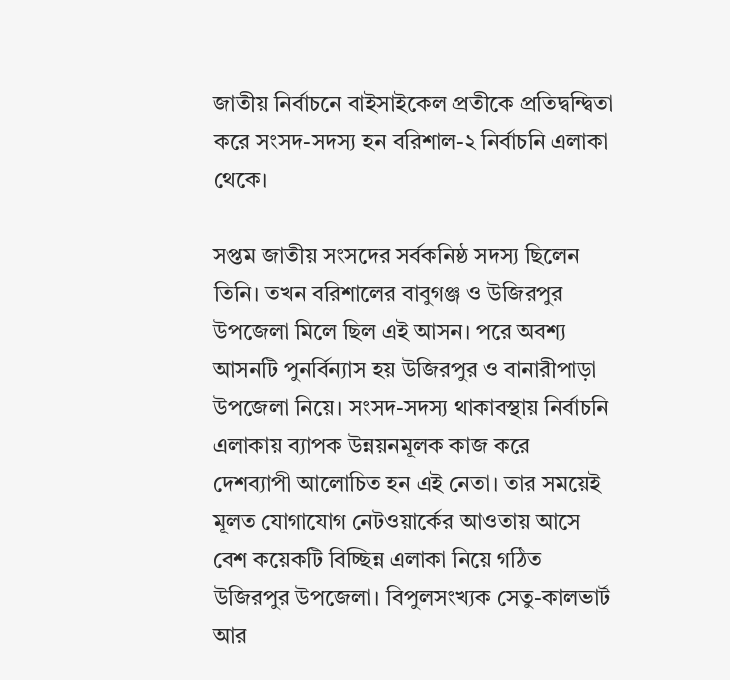জাতীয় নির্বাচনে বাইসাইকেল প্রতীকে প্রতিদ্বন্দ্বিতা করে সংসদ-সদস্য হন বরিশাল-২ নির্বাচনি এলাকা থেকে।

সপ্তম জাতীয় সংসদের সর্বকনিষ্ঠ সদস্য ছিলেন তিনি। তখন বরিশালের বাবুগঞ্জ ও উজিরপুর উপজেলা মিলে ছিল এই আসন। পরে অবশ্য আসনটি পুনর্বিন্যাস হয় উজিরপুর ও বানারীপাড়া উপজেলা নিয়ে। সংসদ-সদস্য থাকাবস্থায় নির্বাচনি এলাকায় ব্যাপক উন্নয়নমূলক কাজ করে দেশব্যাপী আলোচিত হন এই নেতা। তার সময়েই মূলত যোগাযোগ নেটওয়ার্কের আওতায় আসে বেশ কয়েকটি বিচ্ছিন্ন এলাকা নিয়ে গঠিত উজিরপুর উপজেলা। বিপুলসংখ্যক সেতু-কালভার্ট আর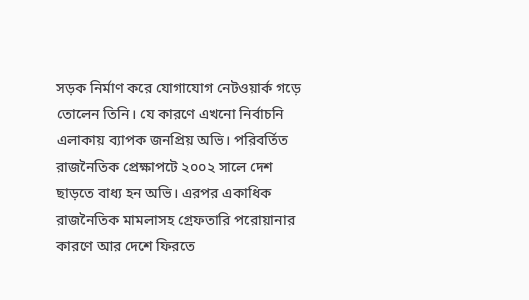সড়ক নির্মাণ করে যোগাযোগ নেটওয়ার্ক গড়ে তোলেন তিনি। যে কারণে এখনো নির্বাচনি এলাকায় ব্যাপক জনপ্রিয় অভি। পরিবর্তিত রাজনৈতিক প্রেক্ষাপটে ২০০২ সালে দেশ ছাড়তে বাধ্য হন অভি। এরপর একাধিক রাজনৈতিক মামলাসহ গ্রেফতারি পরোয়ানার কারণে আর দেশে ফিরতে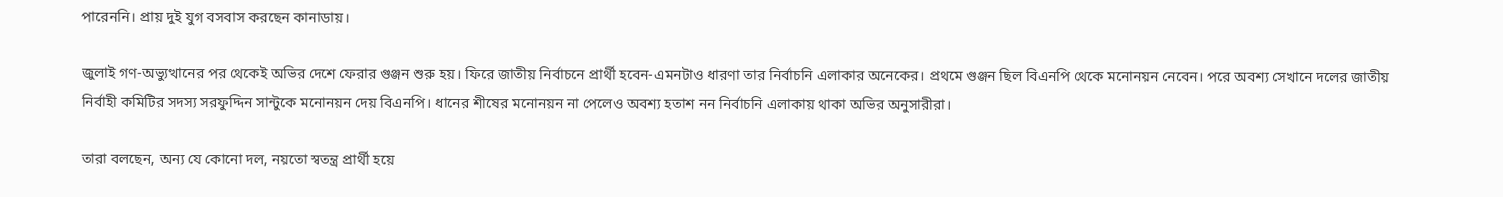পারেননি। প্রায় দুই যুগ বসবাস করছেন কানাডায়।

জুলাই গণ-অভ্যুত্থানের পর থেকেই অভির দেশে ফেরার গুঞ্জন শুরু হয়। ফিরে জাতীয় নির্বাচনে প্রার্থী হবেন-এমনটাও ধারণা তার নির্বাচনি এলাকার অনেকের। প্রথমে গুঞ্জন ছিল বিএনপি থেকে মনোনয়ন নেবেন। পরে অবশ্য সেখানে দলের জাতীয় নির্বাহী কমিটির সদস্য সরফুদ্দিন সান্টুকে মনোনয়ন দেয় বিএনপি। ধানের শীষের মনোনয়ন না পেলেও অবশ্য হতাশ নন নির্বাচনি এলাকায় থাকা অভির অনুসারীরা।

তারা বলছেন, অন্য যে কোনো দল, নয়তো স্বতন্ত্র প্রার্থী হয়ে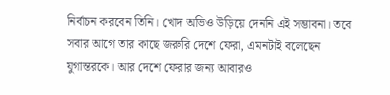নির্বাচন করবেন তিনি। খোদ অভিও উড়িয়ে দেননি এই সম্ভাবনা। তবে সবার আগে তার কাছে জরুরি দেশে ফেরা, এমনটাই বলেছেন যুগান্তরকে। আর দেশে ফেরার জন্য আবারও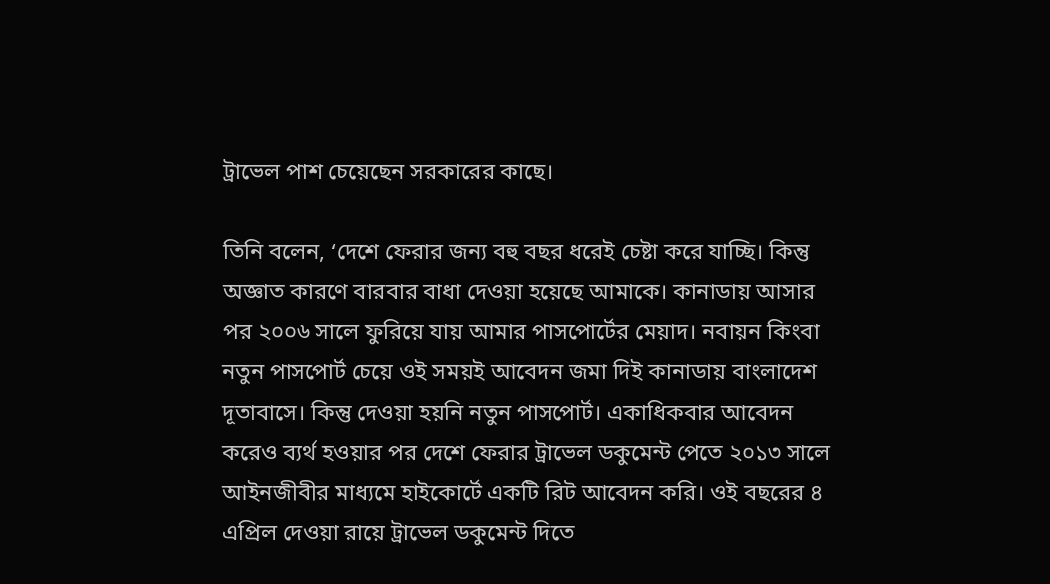ট্রাভেল পাশ চেয়েছেন সরকারের কাছে।

তিনি বলেন, ‘দেশে ফেরার জন্য বহু বছর ধরেই চেষ্টা করে যাচ্ছি। কিন্তু অজ্ঞাত কারণে বারবার বাধা দেওয়া হয়েছে আমাকে। কানাডায় আসার পর ২০০৬ সালে ফুরিয়ে যায় আমার পাসপোর্টের মেয়াদ। নবায়ন কিংবা নতুন পাসপোর্ট চেয়ে ওই সময়ই আবেদন জমা দিই কানাডায় বাংলাদেশ দূতাবাসে। কিন্তু দেওয়া হয়নি নতুন পাসপোর্ট। একাধিকবার আবেদন করেও ব্যর্থ হওয়ার পর দেশে ফেরার ট্রাভেল ডকুমেন্ট পেতে ২০১৩ সালে আইনজীবীর মাধ্যমে হাইকোর্টে একটি রিট আবেদন করি। ওই বছরের ৪ এপ্রিল দেওয়া রায়ে ট্রাভেল ডকুমেন্ট দিতে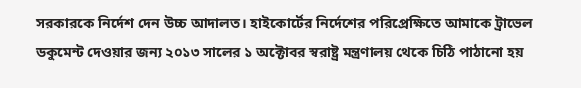সরকারকে নির্দেশ দেন উচ্চ আদালত। হাইকোর্টের নির্দেশের পরিপ্রেক্ষিতে আমাকে ট্রাভেল ডকুমেন্ট দেওয়ার জন্য ২০১৩ সালের ১ অক্টোবর স্বরাষ্ট্র মন্ত্রণালয় থেকে চিঠি পাঠানো হয়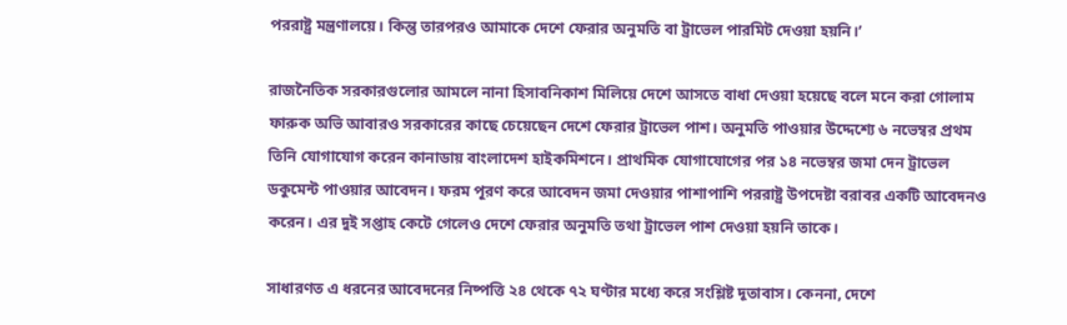পররাষ্ট্র মন্ত্রণালয়ে। কিন্তু তারপরও আমাকে দেশে ফেরার অনুমতি বা ট্রাভেল পারমিট দেওয়া হয়নি।’

রাজনৈতিক সরকারগুলোর আমলে নানা হিসাবনিকাশ মিলিয়ে দেশে আসতে বাধা দেওয়া হয়েছে বলে মনে করা গোলাম ফারুক অভি আবারও সরকারের কাছে চেয়েছেন দেশে ফেরার ট্রাভেল পাশ। অনুমতি পাওয়ার উদ্দেশ্যে ৬ নভেম্বর প্রথম তিনি যোগাযোগ করেন কানাডায় বাংলাদেশ হাইকমিশনে। প্রাথমিক যোগাযোগের পর ১৪ নভেম্বর জমা দেন ট্রাভেল ডকুমেন্ট পাওয়ার আবেদন। ফরম পূরণ করে আবেদন জমা দেওয়ার পাশাপাশি পররাষ্ট্র উপদেষ্টা বরাবর একটি আবেদনও করেন। এর দুই সপ্তাহ কেটে গেলেও দেশে ফেরার অনুমতি তথা ট্রাভেল পাশ দেওয়া হয়নি তাকে।

সাধারণত এ ধরনের আবেদনের নিষ্পত্তি ২৪ থেকে ৭২ ঘণ্টার মধ্যে করে সংশ্লিষ্ট দূতাবাস। কেননা, দেশে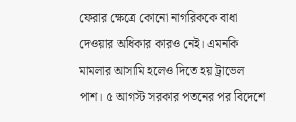ফেরার ক্ষেত্রে কোনো নাগরিককে বাধা দেওয়ার অধিকার কারও নেই। এমনকি মামলার আসামি হলেও দিতে হয় ট্রাভেল পাশ। ৫ আগস্ট সরকার পতনের পর বিদেশে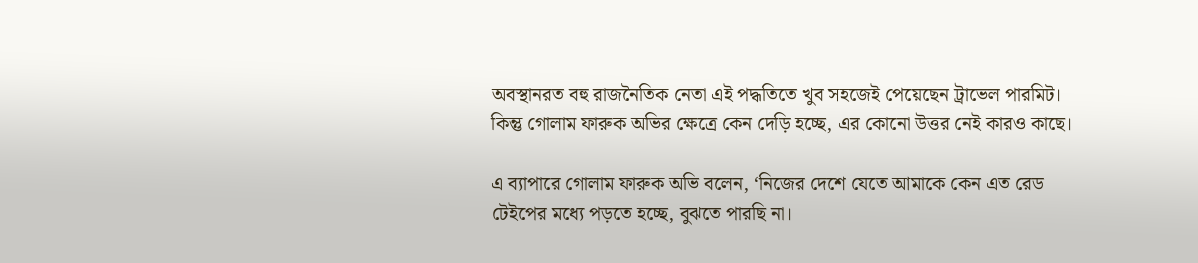অবস্থানরত বহু রাজনৈতিক নেতা এই পদ্ধতিতে খুব সহজেই পেয়েছেন ট্রাভেল পারমিট। কিন্তু গোলাম ফারুক অভির ক্ষেত্রে কেন দেড়ি হচ্ছে, এর কোনো উত্তর নেই কারও কাছে।

এ ব্যাপারে গোলাম ফারুক অভি বলেন, ‘নিজের দেশে যেতে আমাকে কেন এত রেড টেইপের মধ্যে পড়তে হচ্ছে, বুঝতে পারছি না।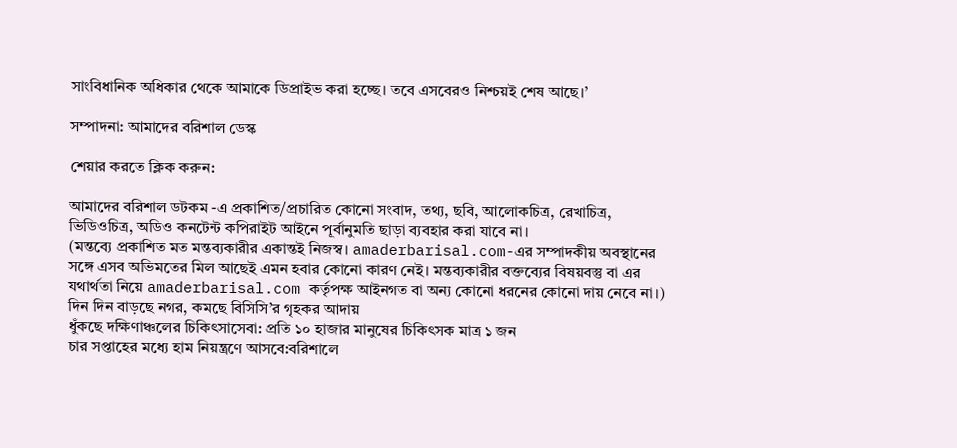সাংবিধানিক অধিকার থেকে আমাকে ডিপ্রাইভ করা হচ্ছে। তবে এসবেরও নিশ্চয়ই শেষ আছে।’

সম্পাদনা: আমাদের বরিশাল ডেস্ক

শেয়ার করতে ক্লিক করুন:

আমাদের বরিশাল ডটকম -এ প্রকাশিত/প্রচারিত কোনো সংবাদ, তথ্য, ছবি, আলোকচিত্র, রেখাচিত্র, ভিডিওচিত্র, অডিও কনটেন্ট কপিরাইট আইনে পূর্বানুমতি ছাড়া ব্যবহার করা যাবে না।
(মন্তব্যে প্রকাশিত মত মন্তব্যকারীর একান্তই নিজস্ব। amaderbarisal.com-এর সম্পাদকীয় অবস্থানের সঙ্গে এসব অভিমতের মিল আছেই এমন হবার কোনো কারণ নেই। মন্তব্যকারীর বক্তব্যের বিষয়বস্তু বা এর যথার্থতা নিয়ে amaderbarisal.com কর্তৃপক্ষ আইনগত বা অন্য কোনো ধরনের কোনো দায় নেবে না।)
দিন দিন বাড়ছে নগর, কমছে বিসিসি’র গৃহকর আদায়
ধুঁকছে দক্ষিণাঞ্চলের চিকিৎসাসেবা: প্রতি ১০ হাজার মানুষের চিকিৎসক মাত্র ১ জন
চার সপ্তাহের মধ‍্যে হাম নিয়ন্ত্রণে আসবে:বরিশালে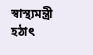স্বাস্থ্যমন্ত্রী
হঠাৎ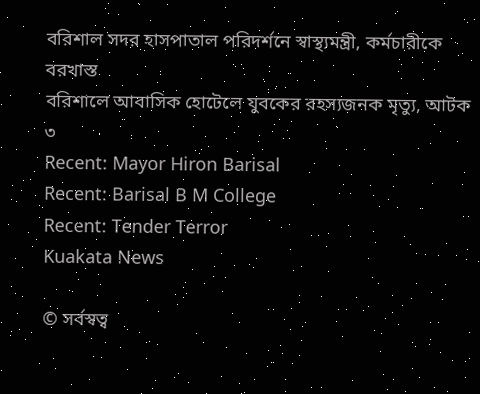বরিশাল সদর হাসপাতাল পরিদর্শনে স্বাস্থ্যমন্ত্রী, কর্মচারীকে বরখাস্ত
বরিশালে আবাসিক হোটেলে যুবকের রহস্যজনক মৃত্যু, আটক ৩
Recent: Mayor Hiron Barisal
Recent: Barisal B M College
Recent: Tender Terror
Kuakata News

© সর্বস্বত্ব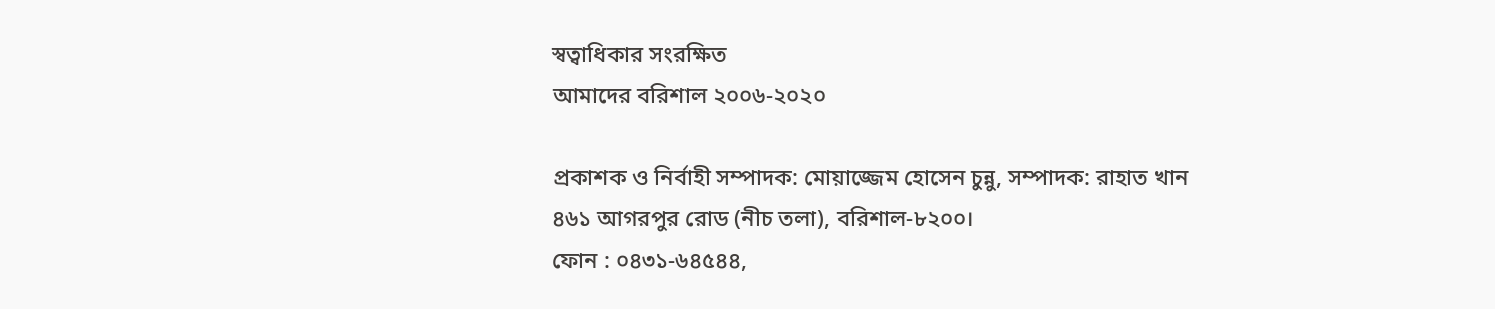স্বত্বাধিকার সংরক্ষিত
আমাদের বরিশাল ২০০৬-২০২০

প্রকাশক ও নির্বাহী সম্পাদক: মোয়াজ্জেম হোসেন চুন্নু, সম্পাদক: রাহাত খান
৪৬১ আগরপুর রোড (নীচ তলা), বরিশাল-৮২০০।
ফোন : ০৪৩১-৬৪৫৪৪,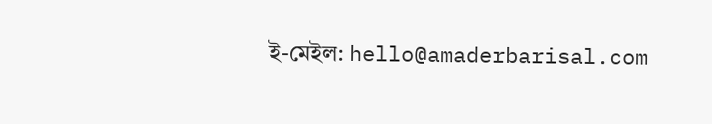ই-মেইল: hello@amaderbarisal.com